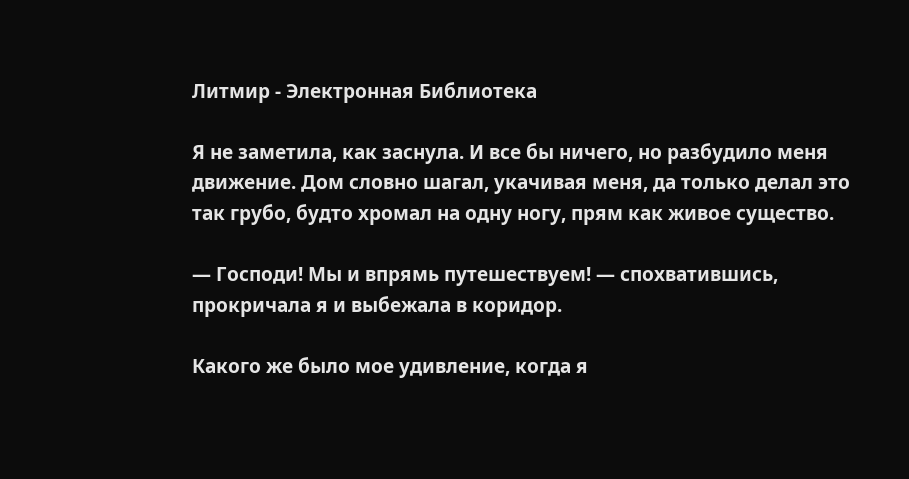Литмир - Электронная Библиотека

Я не заметила, как заснула. И все бы ничего, но разбудило меня движение. Дом словно шагал, укачивая меня, да только делал это так грубо, будто хромал на одну ногу, прям как живое существо.

— Господи! Мы и впрямь путешествуем! — спохватившись, прокричала я и выбежала в коридор.

Какого же было мое удивление, когда я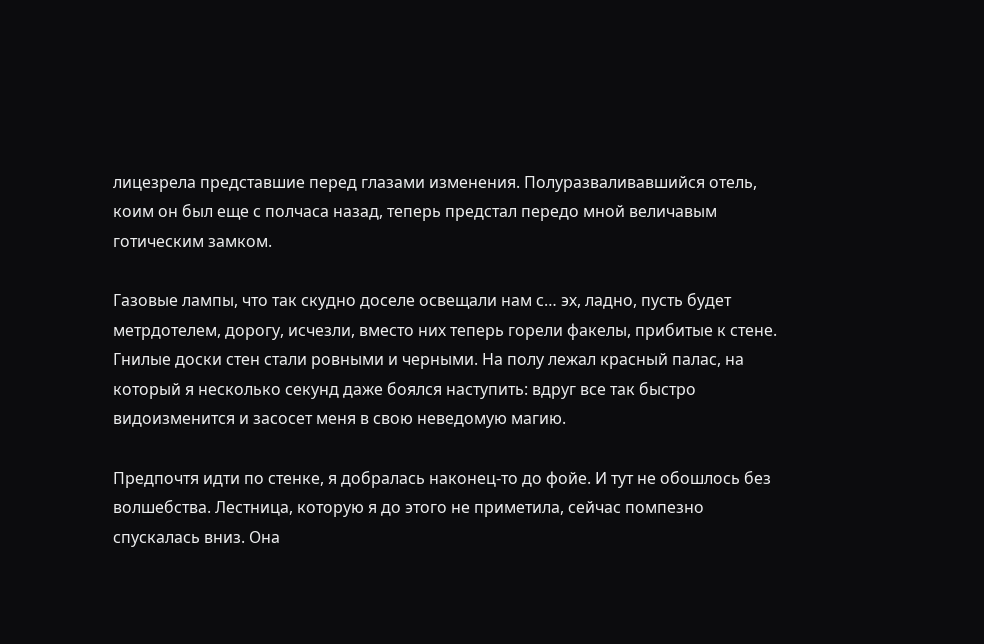лицезрела представшие перед глазами изменения. Полуразваливавшийся отель, коим он был еще с полчаса назад, теперь предстал передо мной величавым готическим замком.

Газовые лампы, что так скудно доселе освещали нам с… эх, ладно, пусть будет метрдотелем, дорогу, исчезли, вместо них теперь горели факелы, прибитые к стене. Гнилые доски стен стали ровными и черными. На полу лежал красный палас, на который я несколько секунд даже боялся наступить: вдруг все так быстро видоизменится и засосет меня в свою неведомую магию.

Предпочтя идти по стенке, я добралась наконец-то до фойе. И тут не обошлось без волшебства. Лестница, которую я до этого не приметила, сейчас помпезно спускалась вниз. Она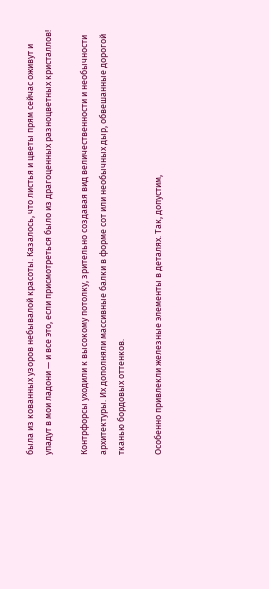была из кованных узоров небывалой красоты. Казалось, что листья и цветы прям сейчас оживут и упадут в мои ладони — и все это, если присмотреться было из драгоценных разноцветных кристаллов!

Контрфорсы уходили к высокому потолку, зрительно создавая вид величественности и необычности архитектуры. Их дополняли массивные балки в форме сот или необычных дыр, обвешанные дорогой тканью бордовых оттенков.

Особенно привлекли железные элементы в деталях. Так, допустим,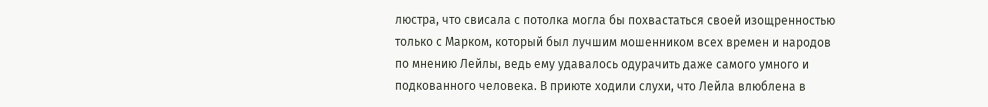люстра, что свисала с потолка могла бы похвастаться своей изощренностью только с Марком, который был лучшим мошенником всех времен и народов по мнению Лейлы, ведь ему удавалось одурачить даже самого умного и подкованного человека. В приюте ходили слухи, что Лейла влюблена в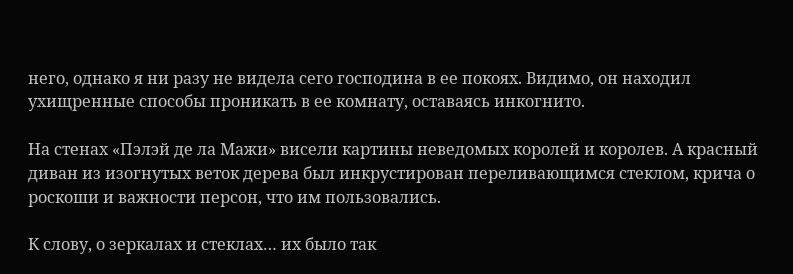него, однако я ни разу не видела сего господина в ее покоях. Видимо, он находил ухищренные способы проникать в ее комнату, оставаясь инкогнито.

На стенах «Пэлэй де ла Мажи» висели картины неведомых королей и королев. А красный диван из изогнутых веток дерева был инкрустирован переливающимся стеклом, крича о роскоши и важности персон, что им пользовались.

К слову, о зеркалах и стеклах… их было так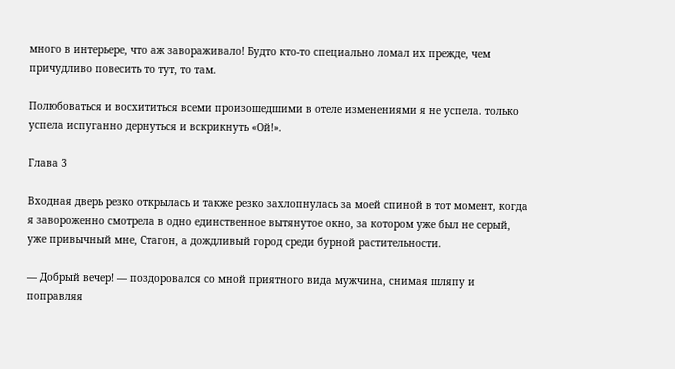много в интерьере, что аж завораживало! Будто кто-то специально ломал их прежде, чем причудливо повесить то тут, то там.

Полюбоваться и восхититься всеми произошедшими в отеле изменениями я не успела. только успела испуганно дернуться и вскрикнуть «Ой!».

Глава 3

Входная дверь резко открылась и также резко захлопнулась за моей спиной в тот момент, когда я завороженно смотрела в одно единственное вытянутое окно, за котором уже был не серый, уже привычный мне, Стагон, а дождливый город среди бурной растительности.

— Добрый вечер! — поздоровался со мной приятного вида мужчина, снимая шляпу и поправляя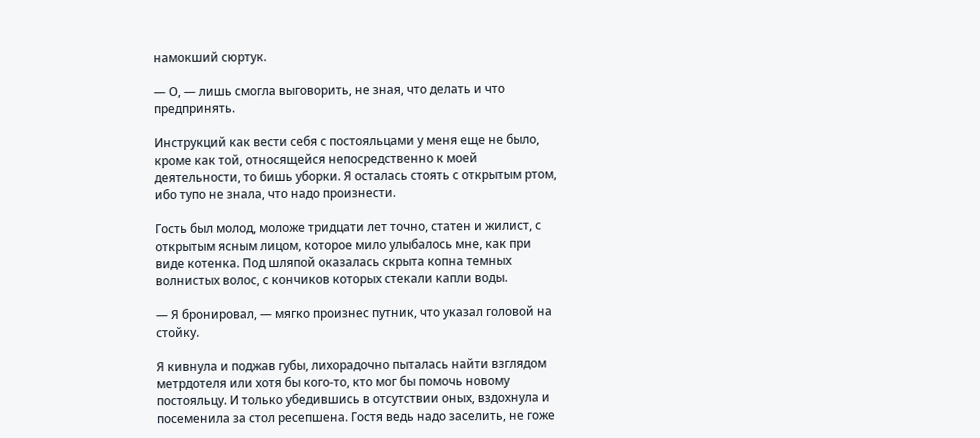намокший сюртук.

— О, — лишь смогла выговорить, не зная, что делать и что предпринять.

Инструкций как вести себя с постояльцами у меня еще не было, кроме как той, относящейся непосредственно к моей деятельности, то бишь уборки. Я осталась стоять с открытым ртом, ибо тупо не знала, что надо произнести.

Гость был молод, моложе тридцати лет точно, статен и жилист, с открытым ясным лицом, которое мило улыбалось мне, как при виде котенка. Под шляпой оказалась скрыта копна темных волнистых волос, с кончиков которых стекали капли воды.

— Я бронировал, — мягко произнес путник, что указал головой на стойку.

Я кивнула и поджав губы, лихорадочно пыталась найти взглядом метрдотеля или хотя бы кого-то, кто мог бы помочь новому постояльцу. И только убедившись в отсутствии оных, вздохнула и посеменила за стол ресепшена. Гостя ведь надо заселить, не гоже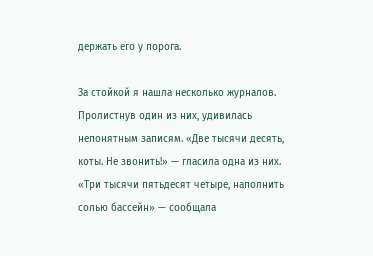держать его у порога.

За стойкой я нашла несколько журналов. Пролистнув один из них, удивилась непонятным записям. «Две тысячи десять, коты. Не звонить!» — гласила одна из них. «Три тысячи пятьдесят четыре, наполнить солью бассейн» — сообщала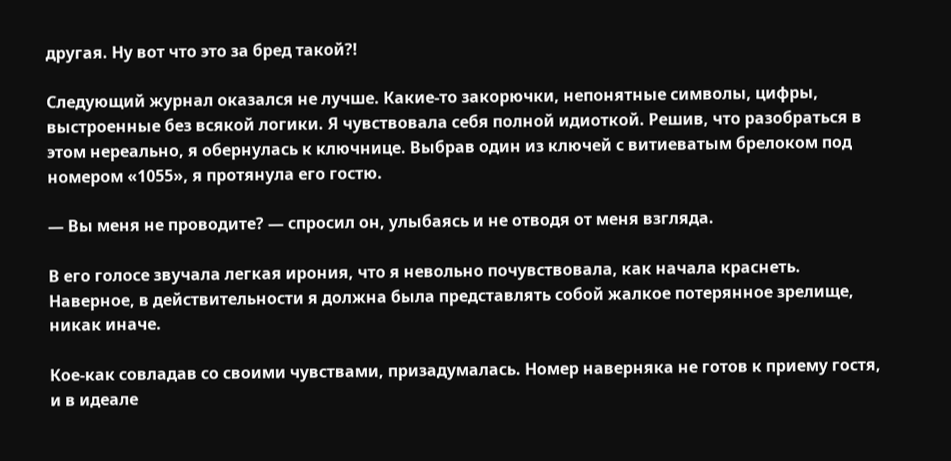другая. Ну вот что это за бред такой?!

Следующий журнал оказался не лучше. Какие-то закорючки, непонятные символы, цифры, выстроенные без всякой логики. Я чувствовала себя полной идиоткой. Решив, что разобраться в этом нереально, я обернулась к ключнице. Выбрав один из ключей с витиеватым брелоком под номером «1055», я протянула его гостю.

— Вы меня не проводите? — спросил он, улыбаясь и не отводя от меня взгляда.

В его голосе звучала легкая ирония, что я невольно почувствовала, как начала краснеть. Наверное, в действительности я должна была представлять собой жалкое потерянное зрелище, никак иначе.

Кое-как совладав со своими чувствами, призадумалась. Номер наверняка не готов к приему гостя, и в идеале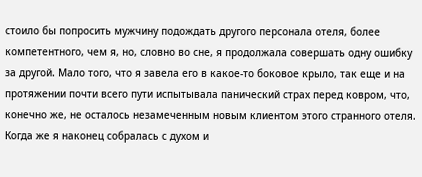стоило бы попросить мужчину подождать другого персонала отеля, более компетентного, чем я, но, словно во сне, я продолжала совершать одну ошибку за другой. Мало того, что я завела его в какое-то боковое крыло, так еще и на протяжении почти всего пути испытывала панический страх перед ковром, что, конечно же, не осталось незамеченным новым клиентом этого странного отеля. Когда же я наконец собралась с духом и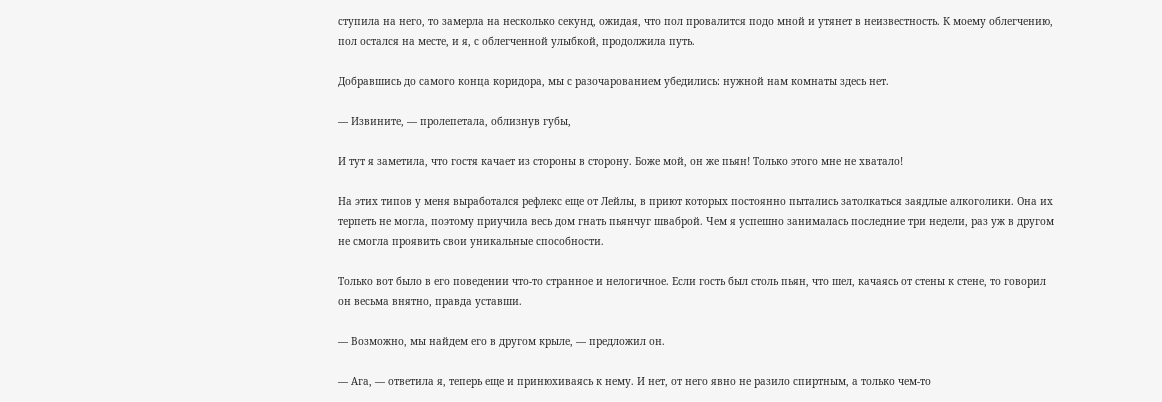ступила на него, то замерла на несколько секунд, ожидая, что пол провалится подо мной и утянет в неизвестность. К моему облегчению, пол остался на месте, и я, с облегченной улыбкой, продолжила путь.

Добравшись до самого конца коридора, мы с разочарованием убедились: нужной нам комнаты здесь нет.

— Извините, — пролепетала, облизнув губы,

И тут я заметила, что гостя качает из стороны в сторону. Боже мой, он же пьян! Только этого мне не хватало!

На этих типов у меня выработался рефлекс еще от Лейлы, в приют которых постоянно пытались затолкаться заядлые алкоголики. Она их терпеть не могла, поэтому приучила весь дом гнать пьянчуг шваброй. Чем я успешно занималась последние три недели, раз уж в другом не смогла проявить свои уникальные способности.

Только вот было в его поведении что-то странное и нелогичное. Если гость был столь пьян, что шел, качаясь от стены к стене, то говорил он весьма внятно, правда уставши.

— Возможно, мы найдем его в другом крыле, — предложил он.

— Ага, — ответила я, теперь еще и принюхиваясь к нему. И нет, от него явно не разило спиртным, а только чем-то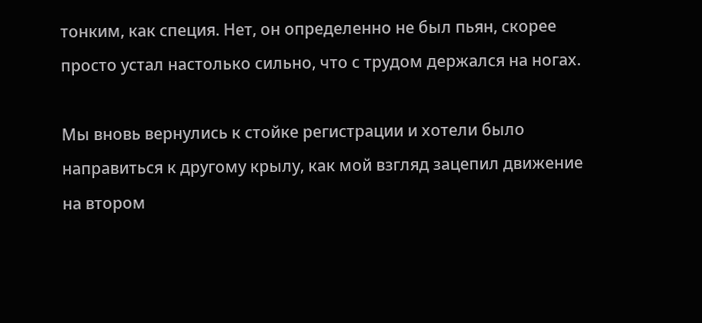тонким, как специя. Нет, он определенно не был пьян, скорее просто устал настолько сильно, что с трудом держался на ногах.

Мы вновь вернулись к стойке регистрации и хотели было направиться к другому крылу, как мой взгляд зацепил движение на втором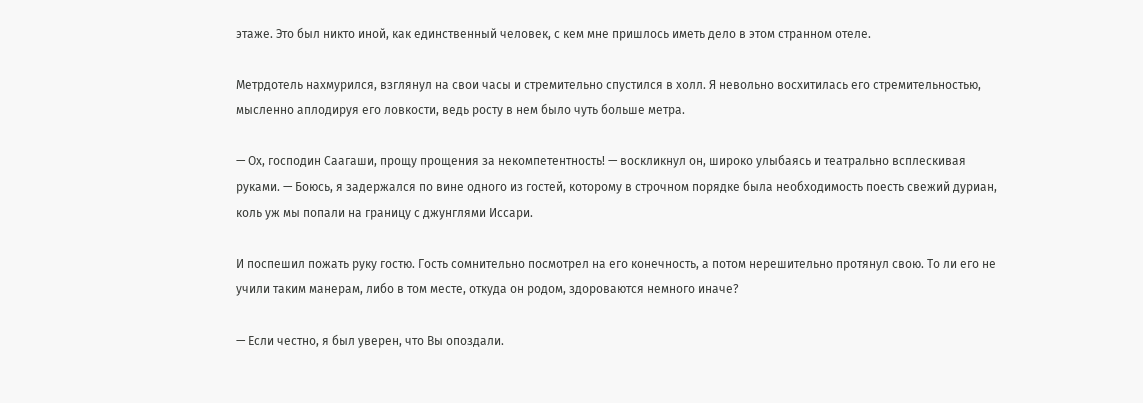этаже. Это был никто иной, как единственный человек, с кем мне пришлось иметь дело в этом странном отеле.

Метрдотель нахмурился, взглянул на свои часы и стремительно спустился в холл. Я невольно восхитилась его стремительностью, мысленно аплодируя его ловкости, ведь росту в нем было чуть больше метра.

— Ох, господин Саагаши, прощу прощения за некомпетентность! — воскликнул он, широко улыбаясь и театрально всплескивая руками. — Боюсь, я задержался по вине одного из гостей, которому в строчном порядке была необходимость поесть свежий дуриан, коль уж мы попали на границу с джунглями Иссари.

И поспешил пожать руку гостю. Гость сомнительно посмотрел на его конечность, а потом нерешительно протянул свою. То ли его не учили таким манерам, либо в том месте, откуда он родом, здороваются немного иначе?

— Если честно, я был уверен, что Вы опоздали.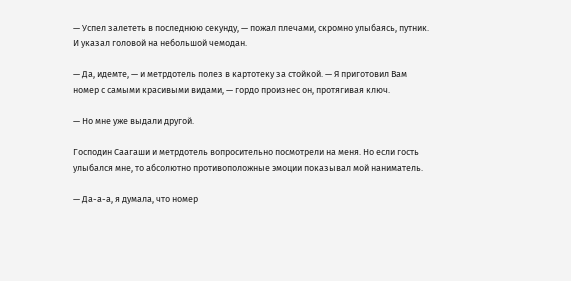— Успел залететь в последнюю секунду, — пожал плечами, скромно улыбаясь, путник. И указал головой на небольшой чемодан.

— Да, идемте, — и метрдотель полез в картотеку за стойкой. — Я приготовил Вам номер с самыми красивыми видами, — гордо произнес он, протягивая ключ.

— Но мне уже выдали другой.

Господин Саагаши и метрдотель вопросительно посмотрели на меня. Но если гость улыбался мне, то абсолютно противоположные эмоции показывал мой наниматель.

— Да-а-а, я думала, что номер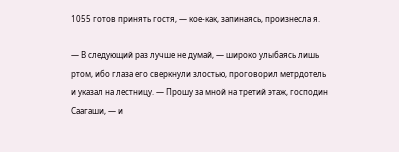1055 готов принять гостя, — кое-как, запинаясь, произнесла я.

— В следующий раз лучше не думай, — широко улыбаясь лишь ртом, ибо глаза его сверкнули злостью, проговорил метрдотель и указал на лестницу. — Прошу за мной на третий этаж, господин Саагаши, — и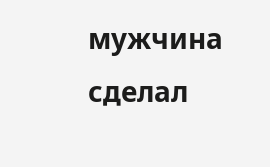мужчина сделал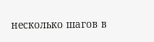несколько шагов в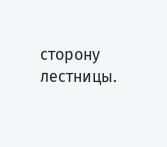сторону лестницы.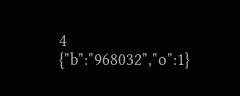4
{"b":"968032","o":1}